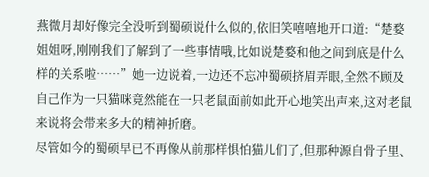燕微月却好像完全没听到蜀硕说什么似的,依旧笑嘻嘻地开口道:“楚婺姐姐呀,刚刚我们了解到了一些事情哦,比如说楚婺和他之间到底是什么样的关系啦……”她一边说着,一边还不忘冲蜀硕挤眉弄眼,全然不顾及自己作为一只猫咪竟然能在一只老鼠面前如此开心地笑出声来,这对老鼠来说将会带来多大的精神折磨。
尽管如今的蜀硕早已不再像从前那样惧怕猫儿们了,但那种源自骨子里、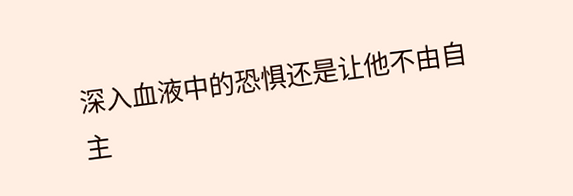深入血液中的恐惧还是让他不由自主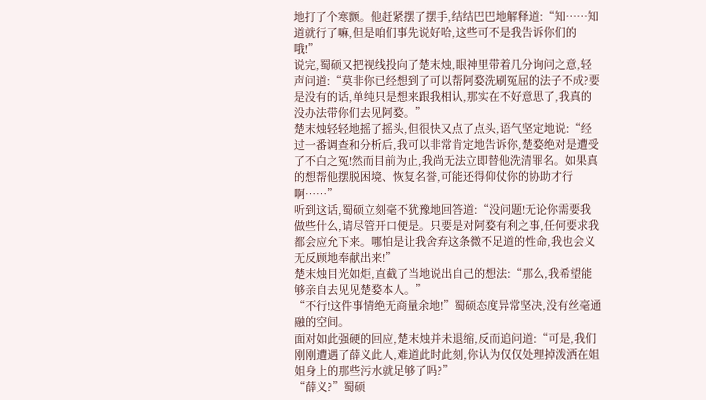地打了个寒颤。他赶紧摆了摆手,结结巴巴地解释道:“知……知道就行了嘛,但是咱们事先说好哈,这些可不是我告诉你们的哦!”
说完,蜀硕又把视线投向了楚末烛,眼神里带着几分询问之意,轻声问道:“莫非你已经想到了可以帮阿婺洗刷冤屈的法子不成?要是没有的话,单纯只是想来跟我相认,那实在不好意思了,我真的没办法带你们去见阿婺。”
楚末烛轻轻地摇了摇头,但很快又点了点头,语气坚定地说:“经过一番调查和分析后,我可以非常肯定地告诉你,楚婺绝对是遭受了不白之冤!然而目前为止,我尚无法立即替他洗清罪名。如果真的想帮他摆脱困境、恢复名誉,可能还得仰仗你的协助才行啊……”
听到这话,蜀硕立刻毫不犹豫地回答道:“没问题!无论你需要我做些什么,请尽管开口便是。只要是对阿婺有利之事,任何要求我都会应允下来。哪怕是让我舍弃这条微不足道的性命,我也会义无反顾地奉献出来!”
楚末烛目光如炬,直截了当地说出自己的想法:“那么,我希望能够亲自去见见楚婺本人。”
“不行!这件事情绝无商量余地!”蜀硕态度异常坚决,没有丝毫通融的空间。
面对如此强硬的回应,楚末烛并未退缩,反而追问道:“可是,我们刚刚遭遇了薛义此人,难道此时此刻,你认为仅仅处理掉泼洒在姐姐身上的那些污水就足够了吗?”
“薛义?”蜀硕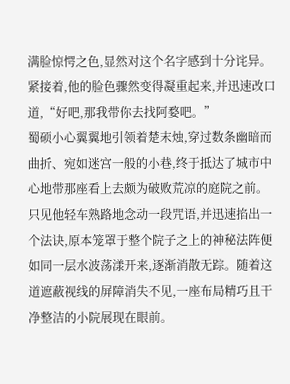满脸惊愕之色,显然对这个名字感到十分诧异。紧接着,他的脸色骤然变得凝重起来,并迅速改口道,“好吧,那我带你去找阿婺吧。”
蜀硕小心翼翼地引领着楚末烛,穿过数条幽暗而曲折、宛如迷宫一般的小巷,终于抵达了城市中心地带那座看上去颇为破败荒凉的庭院之前。只见他轻车熟路地念动一段咒语,并迅速掐出一个法诀,原本笼罩于整个院子之上的神秘法阵便如同一层水波荡漾开来,逐渐消散无踪。随着这道遮蔽视线的屏障消失不见,一座布局精巧且干净整洁的小院展现在眼前。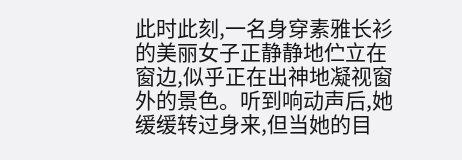此时此刻,一名身穿素雅长衫的美丽女子正静静地伫立在窗边,似乎正在出神地凝视窗外的景色。听到响动声后,她缓缓转过身来,但当她的目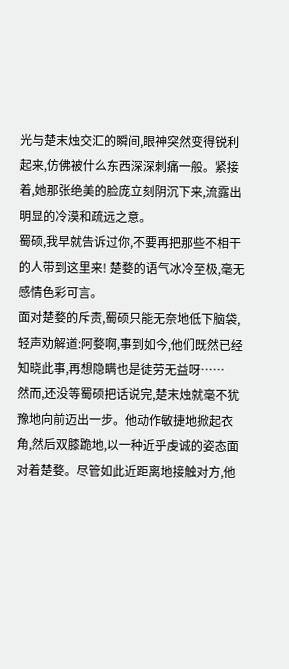光与楚末烛交汇的瞬间,眼神突然变得锐利起来,仿佛被什么东西深深刺痛一般。紧接着,她那张绝美的脸庞立刻阴沉下来,流露出明显的冷漠和疏远之意。
蜀硕,我早就告诉过你,不要再把那些不相干的人带到这里来! 楚婺的语气冰冷至极,毫无感情色彩可言。
面对楚婺的斥责,蜀硕只能无奈地低下脑袋,轻声劝解道:阿婺啊,事到如今,他们既然已经知晓此事,再想隐瞒也是徒劳无益呀……
然而,还没等蜀硕把话说完,楚末烛就毫不犹豫地向前迈出一步。他动作敏捷地掀起衣角,然后双膝跪地,以一种近乎虔诚的姿态面对着楚婺。尽管如此近距离地接触对方,他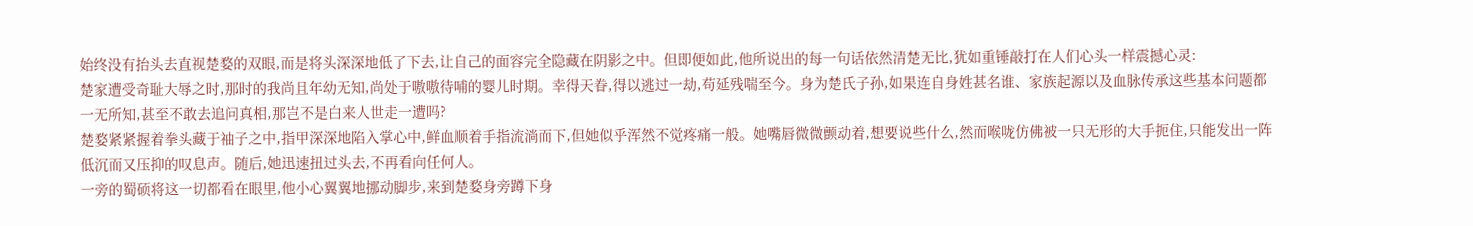始终没有抬头去直视楚婺的双眼,而是将头深深地低了下去,让自己的面容完全隐藏在阴影之中。但即便如此,他所说出的每一句话依然清楚无比,犹如重锤敲打在人们心头一样震撼心灵:
楚家遭受奇耻大辱之时,那时的我尚且年幼无知,尚处于嗷嗷待哺的婴儿时期。幸得天眷,得以逃过一劫,苟延残喘至今。身为楚氏子孙,如果连自身姓甚名谁、家族起源以及血脉传承这些基本问题都一无所知,甚至不敢去追问真相,那岂不是白来人世走一遭吗?
楚婺紧紧握着拳头藏于袖子之中,指甲深深地陷入掌心中,鲜血顺着手指流淌而下,但她似乎浑然不觉疼痛一般。她嘴唇微微颤动着,想要说些什么,然而喉咙仿佛被一只无形的大手扼住,只能发出一阵低沉而又压抑的叹息声。随后,她迅速扭过头去,不再看向任何人。
一旁的蜀硕将这一切都看在眼里,他小心翼翼地挪动脚步,来到楚婺身旁蹲下身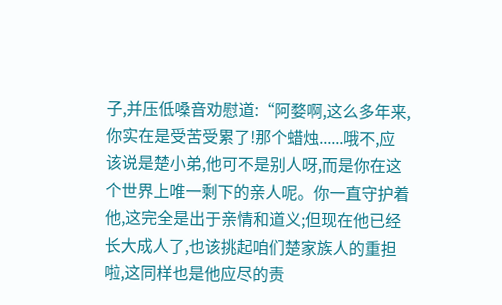子,并压低嗓音劝慰道:“阿婺啊,这么多年来,你实在是受苦受累了!那个蜡烛......哦不,应该说是楚小弟,他可不是别人呀,而是你在这个世界上唯一剩下的亲人呢。你一直守护着他,这完全是出于亲情和道义;但现在他已经长大成人了,也该挑起咱们楚家族人的重担啦,这同样也是他应尽的责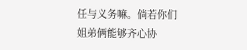任与义务嘛。倘若你们姐弟俩能够齐心协